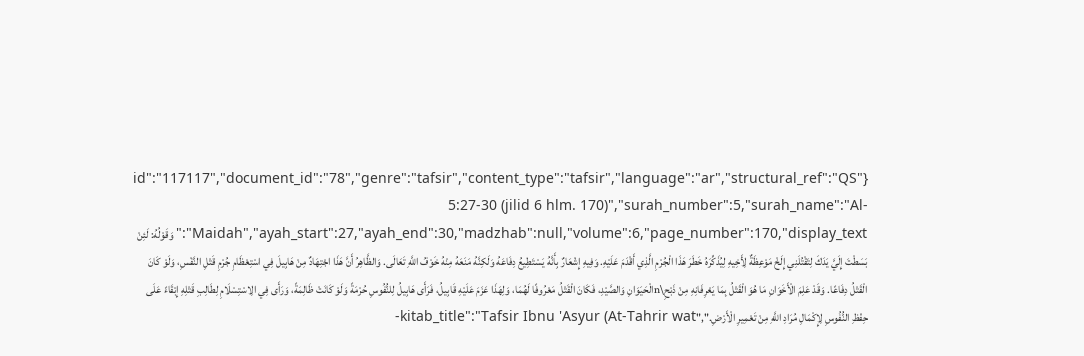{"id":"117117","document_id":"78","genre":"tafsir","content_type":"tafsir","language":"ar","structural_ref":"QS 5:27-30 (jilid 6 hlm. 170)","surah_number":5,"surah_name":"Al-Maidah","ayah_start":27,"ayah_end":30,"madzhab":null,"volume":6,"page_number":170,"display_text":"وَقَوْلُهُ: لَئِنْ بَسَطْتَ إِلَيَّ يَدَكَ لِتَقْتُلَنِي إِلَخْ مَوْعِظَةٌ لِأَخِيهِ لِيُذَكِّرَهُ خَطَرَ هَذَا الْجُرْمِ الَّذِي أَقْدَمَ عَلَيْهِ. وَفِيهِ إِشْعَارٌ بِأَنَّهُ يَسْتَطِيعُ دِفَاعَهُ وَلَكِنَّهُ مَنَعَهُ مِنْهُ خَوْفُ اللَّهِ تَعَالَى. وَالظَّاهِرُ أَنَّ هَذَا اجْتِهَادٌ مِنْ هَابِيلَ فِي اسْتِعْظَامِ جُرْمِ قَتْلِ النَّفْسِ، وَلَوْ كَانَ الْقَتْلُ دِفَاعًا. وَقَدْ عَلِمَ الْأَخَوَانِ مَا هُوَ الْقَتْلُ بِمَا يَعْرِفَانِهِ مِنْ ذَبْحِ\nالْحَيَوَانِ وَالصَّيْدِ، فَكَانَ الْقَتْلُ مَعْرُوفًا لَهُمَا، وَلِهَذَا عَزَمَ عَلَيْهِ قَابِيلُ، فَرَأَى هَابِيلُ لِلنُّفُوسِ حُرْمَةً وَلَوْ كَانَتْ ظَالِمَةً، وَرَأَى فِي الِاسْتِسْلَامِ لِطَالِبِ قَتْلِهِ إِبْقَاءً عَلَى حِفْظِ النُّفُوسِ لِإِكْمَالِ مُرَادِ اللَّهِ مِنْ تَعْمِيرِ الْأَرْضِ.","kitab_title":"Tafsir Ibnu 'Asyur (At-Tahrir wat-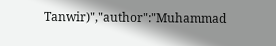Tanwir)","author":"Muhammad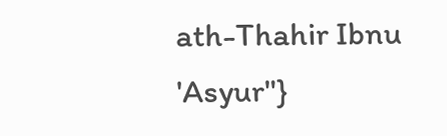ath-Thahir Ibnu 'Asyur"}